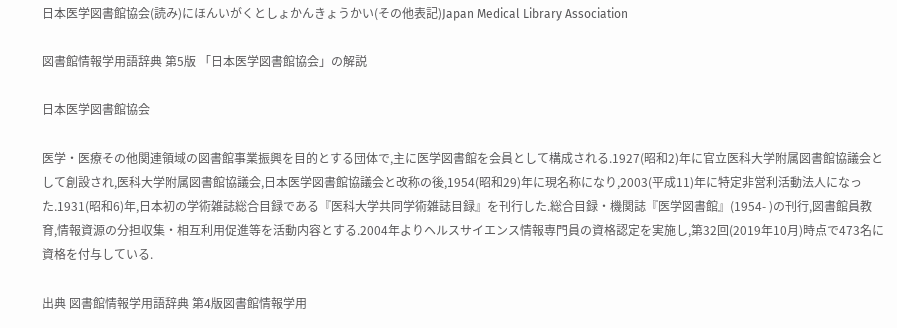日本医学図書館協会(読み)にほんいがくとしょかんきょうかい(その他表記)Japan Medical Library Association

図書館情報学用語辞典 第5版 「日本医学図書館協会」の解説

日本医学図書館協会

医学・医療その他関連領域の図書館事業振興を目的とする団体で,主に医学図書館を会員として構成される.1927(昭和2)年に官立医科大学附属図書館協議会として創設され,医科大学附属図書館協議会,日本医学図書館協議会と改称の後,1954(昭和29)年に現名称になり,2003(平成11)年に特定非営利活動法人になった.1931(昭和6)年,日本初の学術雑誌総合目録である『医科大学共同学術雑誌目録』を刊行した.総合目録・機関誌『医学図書館』(1954- )の刊行,図書館員教育,情報資源の分担収集・相互利用促進等を活動内容とする.2004年よりヘルスサイエンス情報専門員の資格認定を実施し,第32回(2019年10月)時点で473名に資格を付与している.

出典 図書館情報学用語辞典 第4版図書館情報学用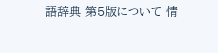語辞典 第5版について 情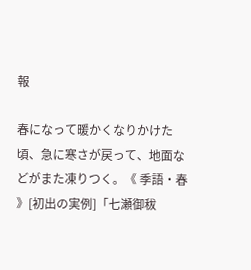報

春になって暖かくなりかけた頃、急に寒さが戻って、地面などがまた凍りつく。《 季語・春 》[初出の実例]「七瀬御秡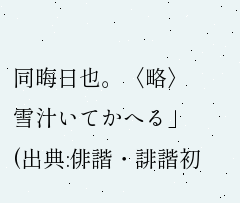同晦日也。〈略〉雪汁いてかへる」(出典:俳諧・誹諧初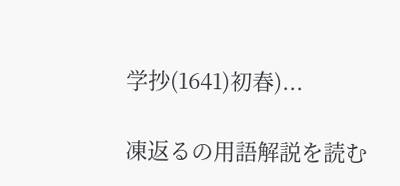学抄(1641)初春)...

凍返るの用語解説を読む